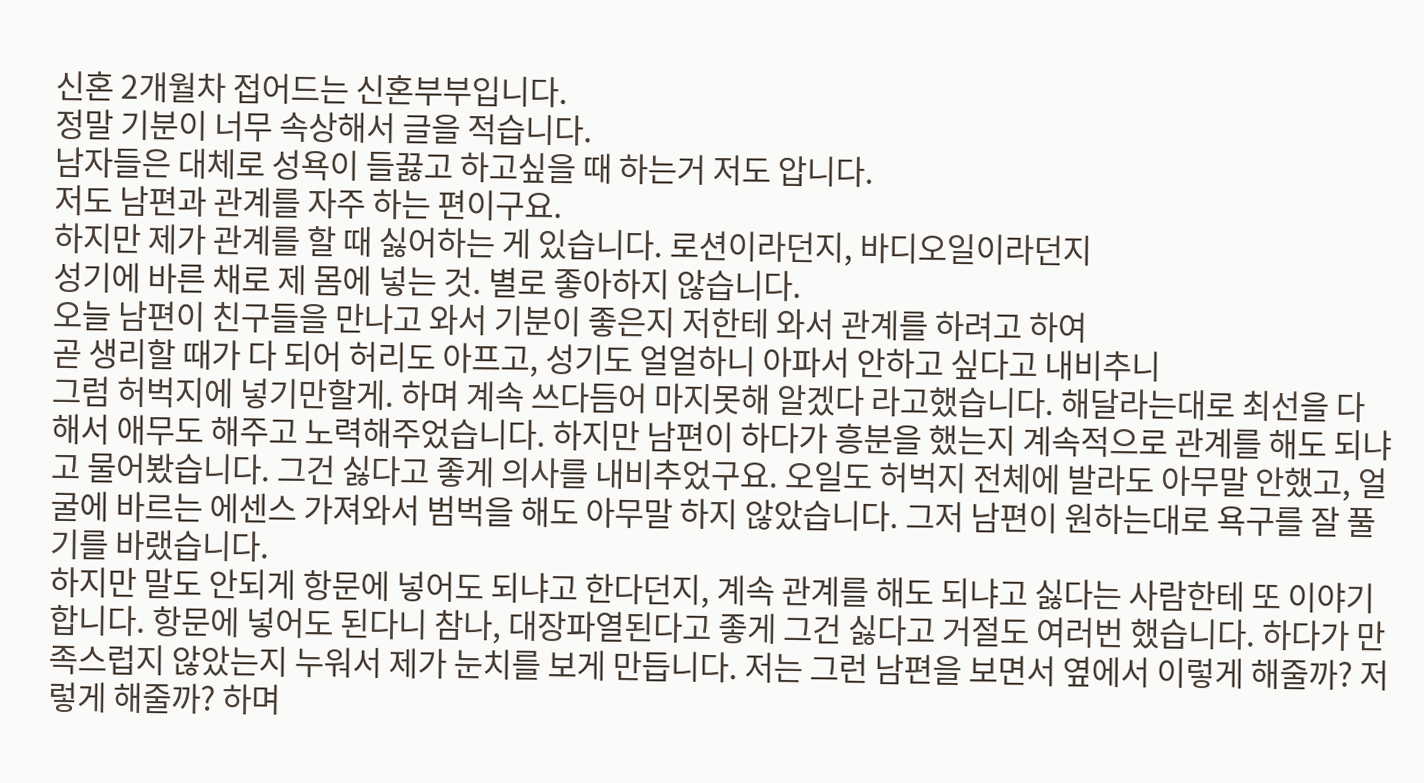신혼 2개월차 접어드는 신혼부부입니다.
정말 기분이 너무 속상해서 글을 적습니다.
남자들은 대체로 성욕이 들끓고 하고싶을 때 하는거 저도 압니다.
저도 남편과 관계를 자주 하는 편이구요.
하지만 제가 관계를 할 때 싫어하는 게 있습니다. 로션이라던지, 바디오일이라던지
성기에 바른 채로 제 몸에 넣는 것. 별로 좋아하지 않습니다.
오늘 남편이 친구들을 만나고 와서 기분이 좋은지 저한테 와서 관계를 하려고 하여
곧 생리할 때가 다 되어 허리도 아프고, 성기도 얼얼하니 아파서 안하고 싶다고 내비추니
그럼 허벅지에 넣기만할게. 하며 계속 쓰다듬어 마지못해 알겠다 라고했습니다. 해달라는대로 최선을 다해서 애무도 해주고 노력해주었습니다. 하지만 남편이 하다가 흥분을 했는지 계속적으로 관계를 해도 되냐고 물어봤습니다. 그건 싫다고 좋게 의사를 내비추었구요. 오일도 허벅지 전체에 발라도 아무말 안했고, 얼굴에 바르는 에센스 가져와서 범벅을 해도 아무말 하지 않았습니다. 그저 남편이 원하는대로 욕구를 잘 풀기를 바랬습니다.
하지만 말도 안되게 항문에 넣어도 되냐고 한다던지, 계속 관계를 해도 되냐고 싫다는 사람한테 또 이야기 합니다. 항문에 넣어도 된다니 참나, 대장파열된다고 좋게 그건 싫다고 거절도 여러번 했습니다. 하다가 만족스럽지 않았는지 누워서 제가 눈치를 보게 만듭니다. 저는 그런 남편을 보면서 옆에서 이렇게 해줄까? 저렇게 해줄까? 하며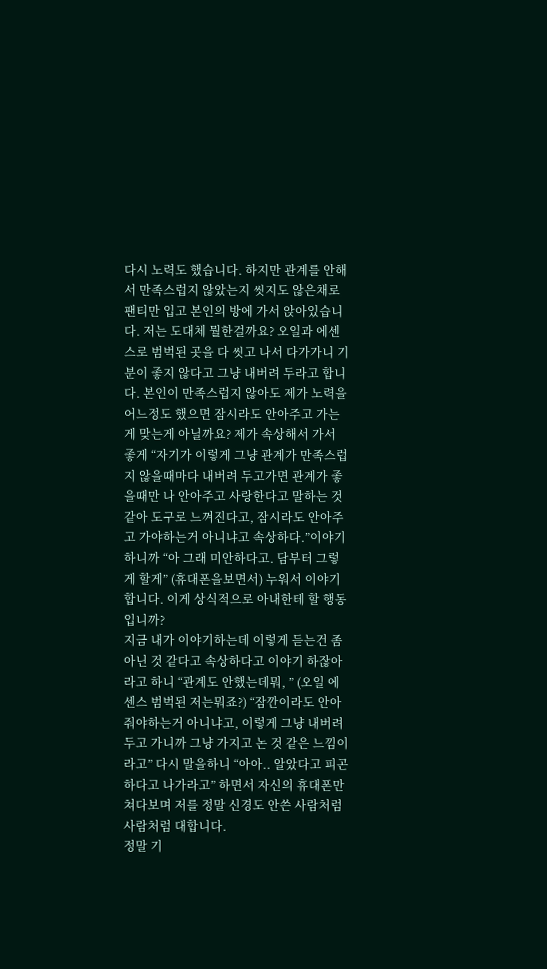다시 노력도 했습니다. 하지만 관계를 안해서 만족스럽지 않았는지 씻지도 않은채로 팬티만 입고 본인의 방에 가서 앉아있습니다. 저는 도대체 뭘한걸까요? 오일과 에센스로 범벅된 곳을 다 씻고 나서 다가가니 기분이 좋지 않다고 그냥 내버려 두라고 합니다. 본인이 만족스럽지 않아도 제가 노력을 어느정도 했으면 잠시라도 안아주고 가는게 맞는게 아닐까요? 제가 속상해서 가서 좋게 “자기가 이렇게 그냥 관계가 만족스럽지 않을때마다 내버려 두고가면 관계가 좋을때만 나 안아주고 사랑한다고 말하는 것 같아 도구로 느껴진다고, 잠시라도 안아주고 가야하는거 아니냐고 속상하다.”이야기 하니까 “아 그래 미안하다고. 담부터 그렇게 할게” (휴대폰을보면서) 누워서 이야기 합니다. 이게 상식적으로 아내한테 할 행동입니까?
지금 내가 이야기하는데 이렇게 듣는건 좀 아닌 것 같다고 속상하다고 이야기 하잖아 라고 하니 “관계도 안했는데뭐, ” (오일 에센스 범벅된 저는뭐죠?) “잠깐이라도 안아줘야하는거 아니냐고, 이렇게 그냥 내버려두고 가니까 그냥 가지고 논 것 같은 느낌이라고” 다시 말을하니 “아아.. 알았다고 피곤하다고 나가라고” 하면서 자신의 휴대폰만 쳐다보며 저를 정말 신경도 안쓴 사람처럼 사람처럼 대합니다.
정말 기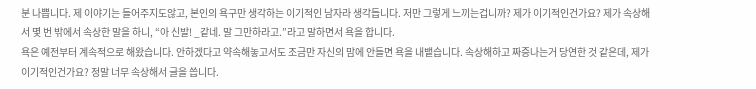분 나쁩니다. 제 이야기는 들어주지도않고, 본인의 욕구만 생각하는 이기적인 남자라 생각듭니다. 저만 그렇게 느끼는겁니까? 제가 이기적인건가요? 제가 속상해서 몇 번 밖에서 속상한 말을 하니, “아 신발! _같네. 말 그만하라고.”라고 말하면서 욕을 합니다.
욕은 예전부터 계속적으로 해왔습니다. 안하겠다고 약속해놓고서도 조금만 자신의 맘에 안들면 욕을 내뱉습니다. 속상해하고 짜증나는거 당연한 것 같은데, 제가 이기적인건가요? 정말 너무 속상해서 글을 씁니다.